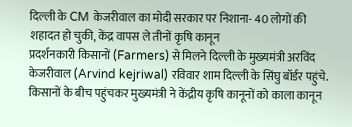दिल्ली के CM केजरीवाल का मोदी सरकार पर निशाना- 40 लोगों की शहादत हो चुकी, केंद्र वापस ले तीनों कृषि कानून
प्रदर्शनकारी किसानों (Farmers) से मिलने दिल्ली के मुख्यमंत्री अरविंद केजरीवाल (Arvind kejriwal) रविवार शाम दिल्ली के सिंघु बॉर्डर पहुंचे. किसानों के बीच पहुंचकर मुख्यमंत्री ने केंद्रीय कृषि कानूनों को काला कानून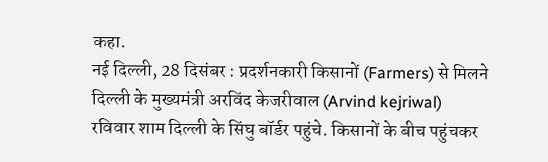कहा.
नई दिल्ली, 28 दिसंबर : प्रदर्शनकारी किसानों (Farmers) से मिलने दिल्ली के मुख्यमंत्री अरविंद केजरीवाल (Arvind kejriwal) रविवार शाम दिल्ली के सिंघु बॉर्डर पहुंचे. किसानों के बीच पहुंचकर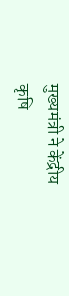मुख्यमंत्री ने केंद्रीय कृषि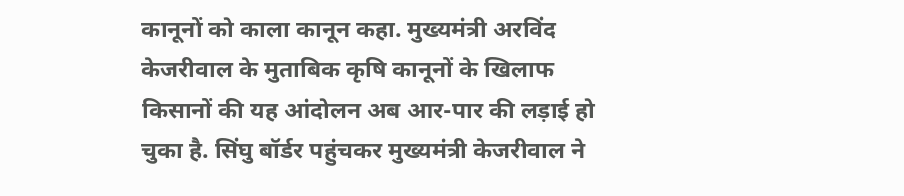कानूनों को काला कानून कहा. मुख्यमंत्री अरविंद केजरीवाल के मुताबिक कृषि कानूनों के खिलाफ किसानों की यह आंदोलन अब आर-पार की लड़ाई हो चुका है. सिंघु बॉर्डर पहुंचकर मुख्यमंत्री केजरीवाल ने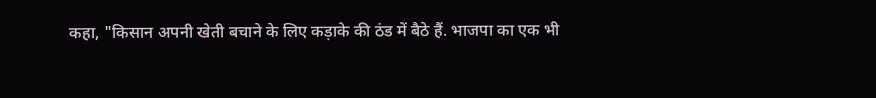कहा, "किसान अपनी खेती बचाने के लिए कड़ाके की ठंड में बैठे हैं. भाजपा का एक भी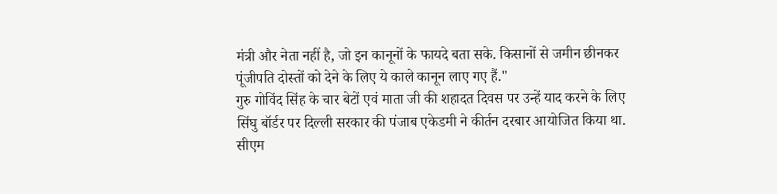मंत्री और नेता नहीं है, जो इन कानूनों के फायदे बता सके. किसानों से जमीन छीनकर पूंजीपति दोस्तों को देने के लिए ये काले कानून लाए गए हैं."
गुरु गोविंद सिंह के चार बेटों एवं माता जी की शहादत दिवस पर उन्हें याद करने के लिए सिंघु बॉर्डर पर दिल्ली सरकार की पंजाब एकेडमी ने कीर्तन दरबार आयोजित किया था. सीएम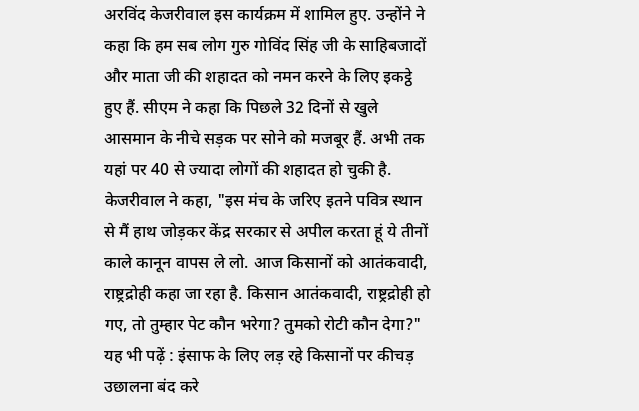अरविंद केजरीवाल इस कार्यक्रम में शामिल हुए. उन्होंने ने कहा कि हम सब लोग गुरु गोविंद सिंह जी के साहिबजादों और माता जी की शहादत को नमन करने के लिए इकट्ठे हुए हैं. सीएम ने कहा कि पिछले 32 दिनों से खुले आसमान के नीचे सड़क पर सोने को मजबूर हैं. अभी तक यहां पर 40 से ज्यादा लोगों की शहादत हो चुकी है. केजरीवाल ने कहा, "इस मंच के जरिए इतने पवित्र स्थान से मैं हाथ जोड़कर केंद्र सरकार से अपील करता हूं ये तीनों काले कानून वापस ले लो. आज किसानों को आतंकवादी, राष्ट्रद्रोही कहा जा रहा है. किसान आतंकवादी, राष्ट्रद्रोही हो गए, तो तुम्हार पेट कौन भरेगा? तुमको रोटी कौन देगा?" यह भी पढ़ें : इंसाफ के लिए लड़ रहे किसानों पर कीचड़ उछालना बंद करे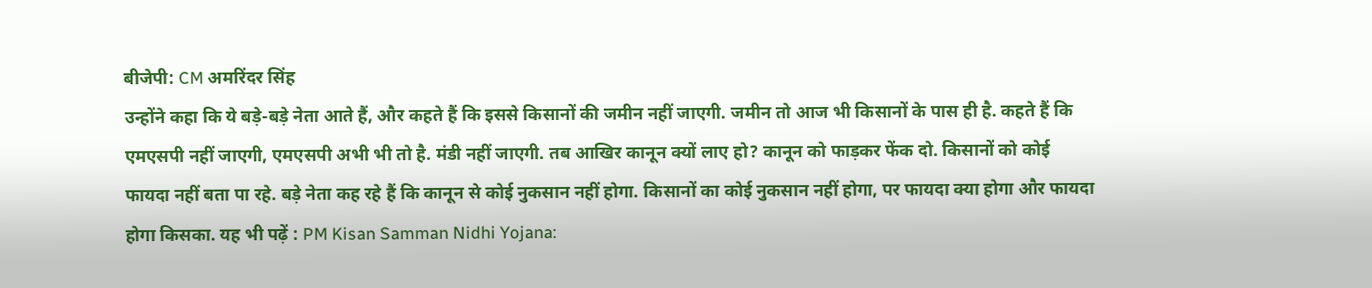बीजेपी: CM अमरिंदर सिंह
उन्होंने कहा कि ये बड़े-बड़े नेता आते हैं, और कहते हैं कि इससे किसानों की जमीन नहीं जाएगी. जमीन तो आज भी किसानों के पास ही है. कहते हैं कि एमएसपी नहीं जाएगी, एमएसपी अभी भी तो है. मंडी नहीं जाएगी. तब आखिर कानून क्यों लाए हो? कानून को फाड़कर फेंक दो. किसानों को कोई फायदा नहीं बता पा रहे. बड़े नेता कह रहे हैं कि कानून से कोई नुकसान नहीं होगा. किसानों का कोई नुकसान नहीं होगा, पर फायदा क्या होगा और फायदा होगा किसका. यह भी पढ़ें : PM Kisan Samman Nidhi Yojana: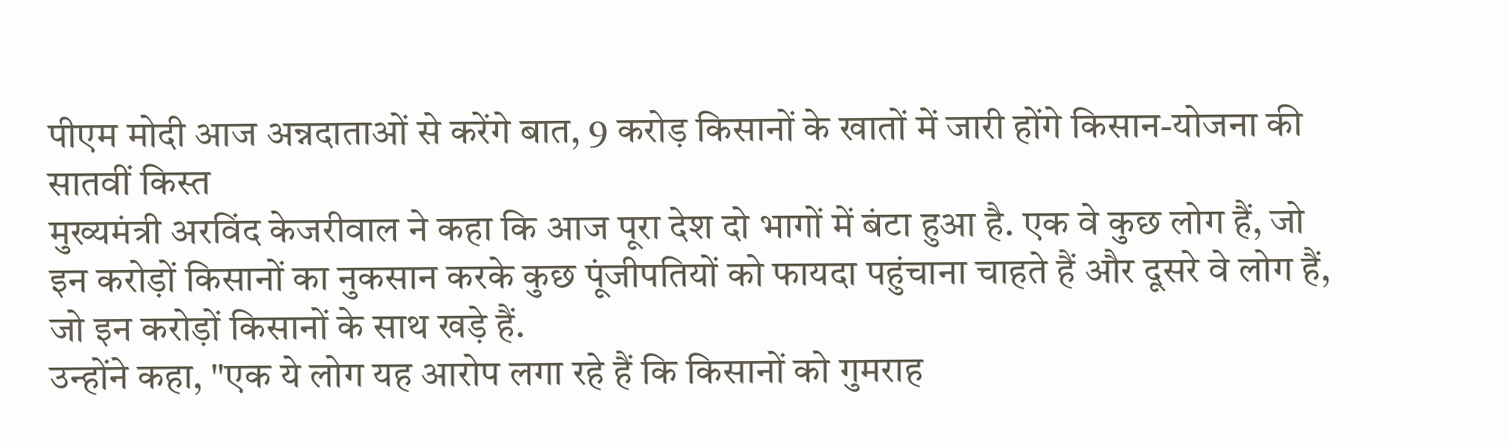पीएम मोदी आज अन्नदाताओं से करेंगे बात, 9 करोड़ किसानों के खातों में जारी होंगे किसान-योजना की सातवीं किस्त
मुख्यमंत्री अरविंद केजरीवाल ने कहा कि आज पूरा देश दो भागों में बंटा हुआ है. एक वे कुछ लोग हैं, जो इन करोड़ों किसानों का नुकसान करके कुछ पूंजीपतियों को फायदा पहुंचाना चाहते हैं और दूसरे वे लोग हैं, जो इन करोड़ों किसानों के साथ खड़े हैं.
उन्होंने कहा, "एक ये लोग यह आरोप लगा रहे हैं कि किसानों को गुमराह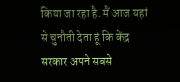किया जा रहा है. मैं आज यहां से चुनौती देता हूं कि केंद्र सरकार अपने सबसे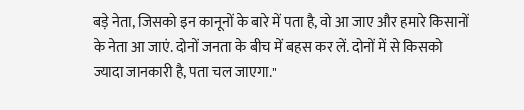बड़े नेता, जिसको इन कानूनों के बारे में पता है, वो आ जाए और हमारे किसानों के नेता आ जाएं. दोनों जनता के बीच में बहस कर लें. दोनों में से किसको ज्यादा जानकारी है, पता चल जाएगा."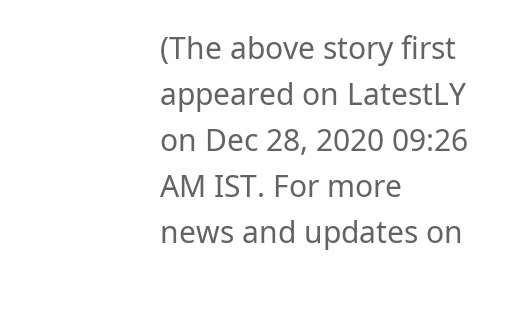(The above story first appeared on LatestLY on Dec 28, 2020 09:26 AM IST. For more news and updates on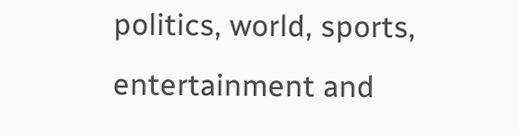politics, world, sports, entertainment and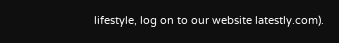lifestyle, log on to our website latestly.com).